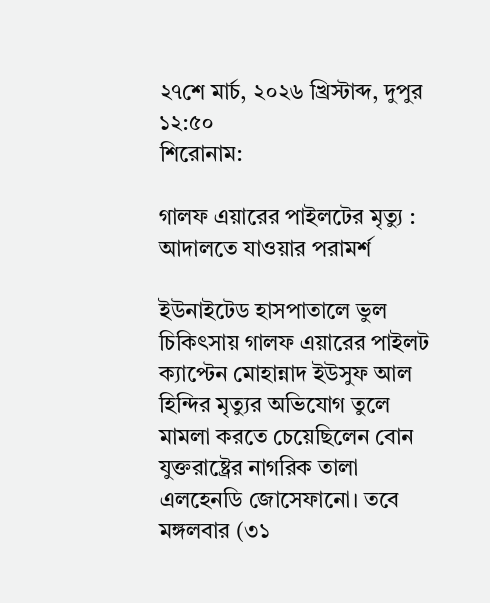২৭শে মার্চ, ২০২৬ খ্রিস্টাব্দ, দুপুর ১২:৫০
শিরোনাম:

গালফ এয়ারের পাইলটের মৃত্যু : আদালতে যাওয়ার পরামর্শ

ইউনাইটেড হাসপাতালে ভুল চিকিৎসায় গালফ এয়ারের পাইলট ক্যাপ্টেন মোহান্নাদ ইউসুফ আল হিন্দির মৃত্যুর অভিযোগ তুলে মামলা করতে চেয়েছিলেন বোন যুক্তরাষ্ট্রের নাগরিক তালা এলহেনডি জোসেফানো। তবে মঙ্গলবার (৩১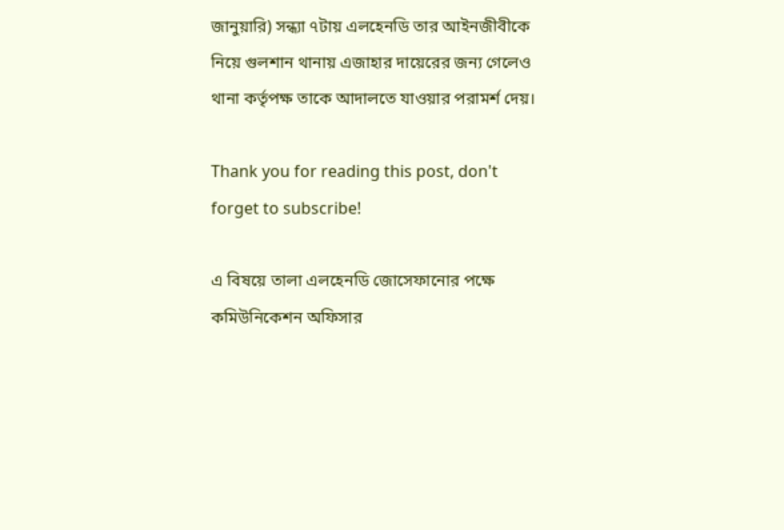জানুয়ারি) সন্ধ্যা ৭টায় এলহেনডি তার আইনজীবীকে নিয়ে গুলশান থানায় এজাহার দায়েরের জন্য গেলেও থানা কর্তৃপক্ষ তাকে আদালতে যাওয়ার পরামর্শ দেয়।

Thank you for reading this post, don't forget to subscribe!

এ বিষয়ে তালা এলহেনডি জোসেফানোর পক্ষে কমিউনিকেশন অফিসার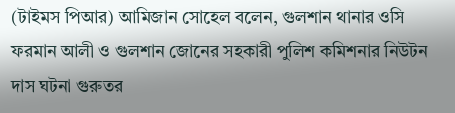(টাইমস পিআর) আমিজান সোহেল বলেন, গুলশান থানার ওসি ফরমান আলী ও গুলশান জোনের সহকারী পুলিশ কমিশনার নিউটন দাস ঘটনা গুরুতর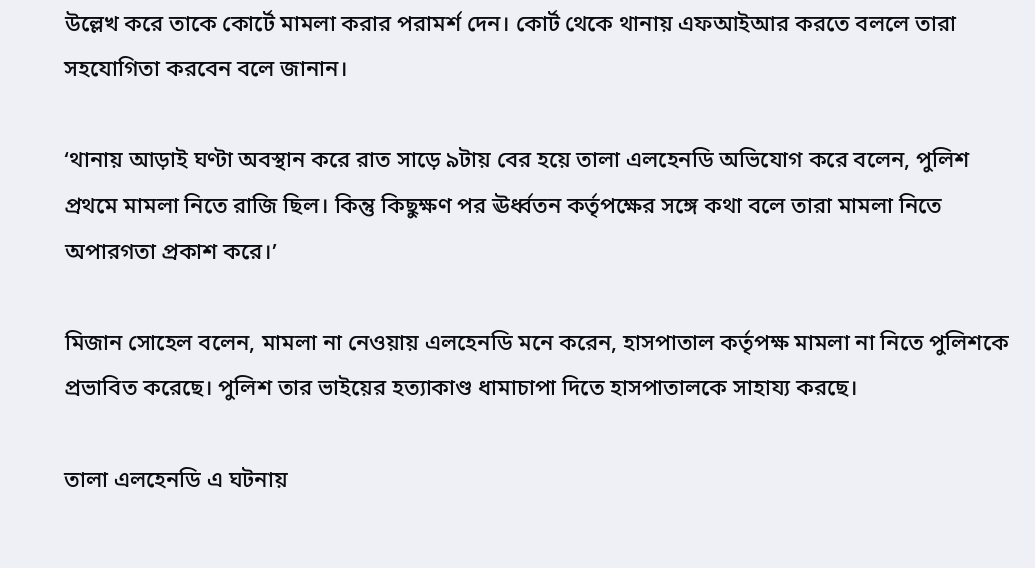উল্লেখ করে তাকে কোর্টে মামলা করার পরামর্শ দেন। কোর্ট থেকে থানায় এফআইআর করতে বললে তারা সহযোগিতা করবেন বলে জানান।

‘থানায় আড়াই ঘণ্টা অবস্থান করে রাত সাড়ে ৯টায় বের হয়ে তালা এলহেনডি অভিযোগ করে বলেন, পুলিশ প্রথমে মামলা নিতে রাজি ছিল। কিন্তু কিছুক্ষণ পর ঊর্ধ্বতন কর্তৃপক্ষের সঙ্গে কথা বলে তারা মামলা নিতে অপারগতা প্রকাশ করে।’

মিজান সোহেল বলেন, মামলা না নেওয়ায় এলহেনডি মনে করেন, হাসপাতাল কর্তৃপক্ষ মামলা না নিতে পুলিশকে প্রভাবিত করেছে। পুলিশ তার ভাইয়ের হত্যাকাণ্ড ধামাচাপা দিতে হাসপাতালকে সাহায্য করছে।

তালা এলহেনডি এ ঘটনায়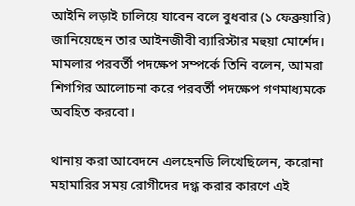আইনি লড়াই চালিয়ে যাবেন বলে বুধবার (১ ফেব্রুয়ারি) জানিয়েছেন তার আইনজীবী ব্যারিস্টার মহুয়া মোর্শেদ। মামলার পরবর্তী পদক্ষেপ সম্পর্কে তিনি বলেন, আমরা শিগগির আলোচনা করে পরবর্তী পদক্ষেপ গণমাধ্যমকে অবহিত করবো।

থানায় করা আবেদনে এলহেনডি লিখেছিলেন, করোনা মহামারির সময় রোগীদের দগ্ধ করার কারণে এই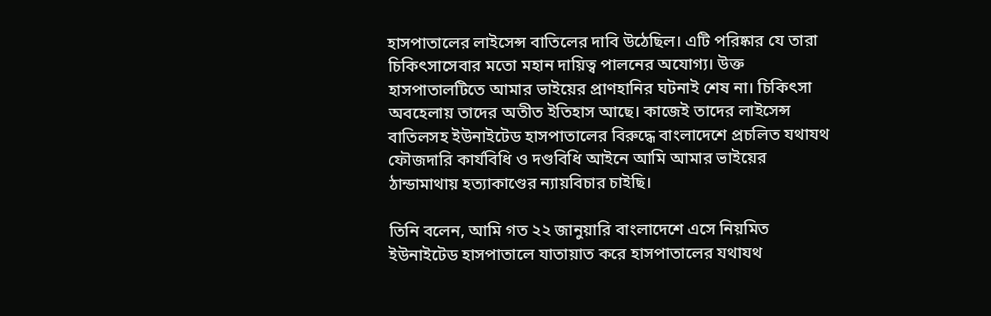হাসপাতালের লাইসেন্স বাতিলের দাবি উঠেছিল। এটি পরিষ্কার যে তারা চিকিৎসাসেবার মতো মহান দায়িত্ব পালনের অযোগ্য। উক্ত হাসপাতালটিতে আমার ভাইয়ের প্রাণহানির ঘটনাই শেষ না। চিকিৎসা অবহেলায় তাদের অতীত ইতিহাস আছে। কাজেই তাদের লাইসেন্স বাতিলসহ ইউনাইটেড হাসপাতালের বিরুদ্ধে বাংলাদেশে প্রচলিত যথাযথ ফৌজদারি কার্যবিধি ও দণ্ডবিধি আইনে আমি আমার ভাইয়ের ঠান্ডামাথায় হত্যাকাণ্ডের ন্যায়বিচার চাইছি।

তিনি বলেন, আমি গত ২২ জানুয়ারি বাংলাদেশে এসে নিয়মিত ইউনাইটেড হাসপাতালে যাতায়াত করে হাসপাতালের যথাযথ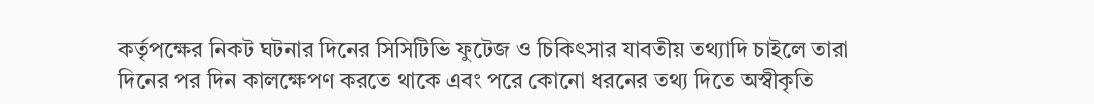কর্তৃপক্ষের নিকট ঘটনার দিনের সিসিটিভি ফুটেজ ও চিকিৎসার যাবতীয় তথ্যাদি চাইলে তারা দিনের পর দিন কালক্ষেপণ করতে থাকে এবং পরে কোনো ধরনের তথ্য দিতে অস্বীকৃতি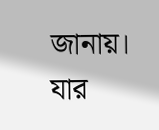জানায়। যার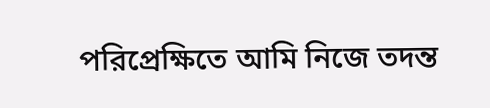পরিপ্রেক্ষিতে আমি নিজে তদন্ত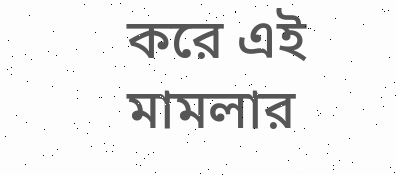করে এই মামলার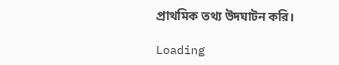প্রাথমিক তথ্য উদঘাটন করি।

Loading